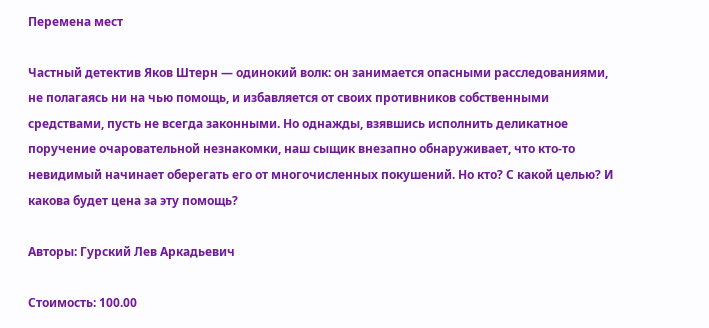Перемена мест

Частный детектив Яков Штерн — одинокий волк: он занимается опасными расследованиями, не полагаясь ни на чью помощь, и избавляется от своих противников собственными средствами, пусть не всегда законными. Но однажды, взявшись исполнить деликатное поручение очаровательной незнакомки, наш сыщик внезапно обнаруживает, что кто-то невидимый начинает оберегать его от многочисленных покушений. Но кто? С какой целью? И какова будет цена за эту помощь?

Авторы: Гурский Лев Аркадьевич

Стоимость: 100.00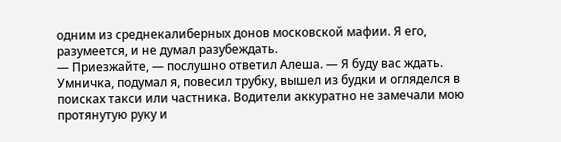одним из среднекалиберных донов московской мафии. Я его, разумеется, и не думал разубеждать.
— Приезжайте, — послушно ответил Алеша. — Я буду вас ждать.
Умничка, подумал я, повесил трубку, вышел из будки и огляделся в поисках такси или частника. Водители аккуратно не замечали мою протянутую руку и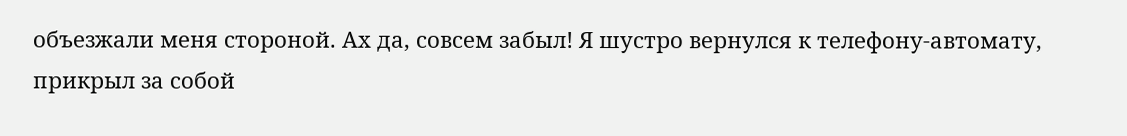объезжали меня стороной. Ах да, совсем забыл! Я шустро вернулся к телефону-автомату, прикрыл за собой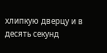хлипкую дверцу и в десять секунд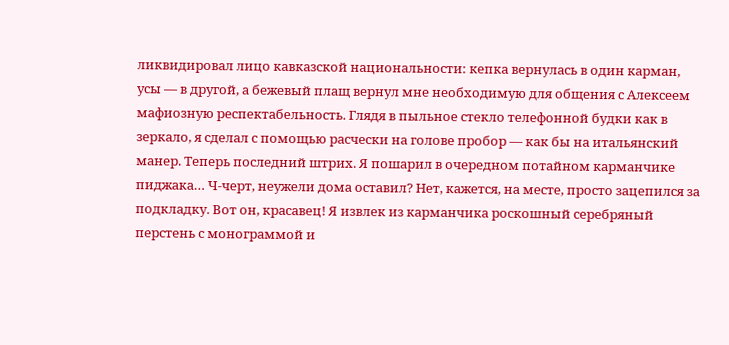ликвидировал лицо кавказской национальности: кепка вернулась в один карман, усы — в другой, а бежевый плащ вернул мне необходимую для общения с Алексеем мафиозную респектабельность. Глядя в пыльное стекло телефонной будки как в зеркало, я сделал с помощью расчески на голове пробор — как бы на итальянский манер. Теперь последний штрих. Я пошарил в очередном потайном карманчике пиджака… Ч-черт, неужели дома оставил? Нет, кажется, на месте, просто зацепился за подкладку. Вот он, красавец! Я извлек из карманчика роскошный серебряный перстень с монограммой и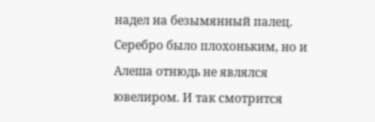надел на безымянный палец. Серебро было плохоньким, но и Алеша отнюдь не являлся ювелиром. И так смотрится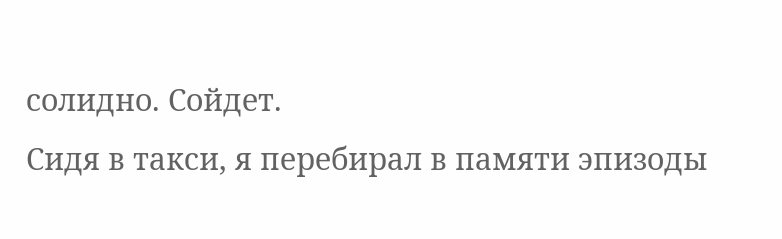солидно. Сойдет.
Сидя в такси, я перебирал в памяти эпизоды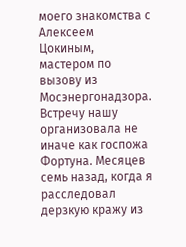моего знакомства с Алексеем Цокиным, мастером по вызову из Мосэнергонадзора.
Встречу нашу организовала не иначе как госпожа Фортуна. Месяцев семь назад, когда я расследовал дерзкую кражу из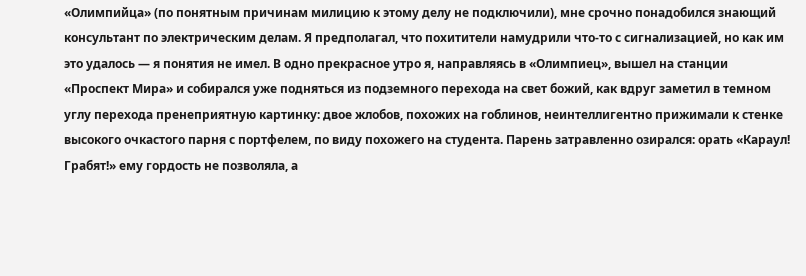«Олимпийца» (по понятным причинам милицию к этому делу не подключили), мне срочно понадобился знающий консультант по электрическим делам. Я предполагал, что похитители намудрили что-то с сигнализацией, но как им это удалось — я понятия не имел. В одно прекрасное утро я, направляясь в «Олимпиец», вышел на станции «Проспект Мира» и собирался уже подняться из подземного перехода на свет божий, как вдруг заметил в темном углу перехода пренеприятную картинку: двое жлобов, похожих на гоблинов, неинтеллигентно прижимали к стенке высокого очкастого парня с портфелем, по виду похожего на студента. Парень затравленно озирался: орать «Караул! Грабят!» ему гордость не позволяла, а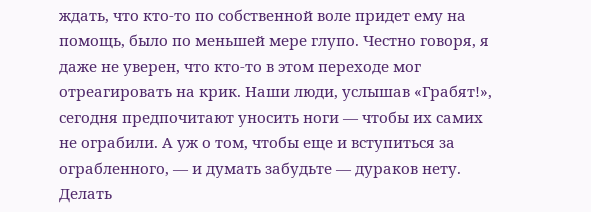ждать, что кто-то по собственной воле придет ему на помощь, было по меньшей мере глупо. Честно говоря, я даже не уверен, что кто-то в этом переходе мог отреагировать на крик. Наши люди, услышав «Грабят!», сегодня предпочитают уносить ноги — чтобы их самих не ограбили. А уж о том, чтобы еще и вступиться за ограбленного, — и думать забудьте — дураков нету.
Делать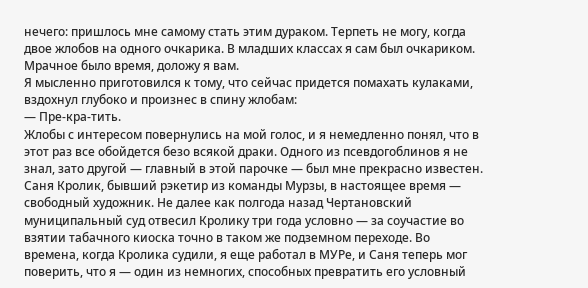нечего: пришлось мне самому стать этим дураком. Терпеть не могу, когда двое жлобов на одного очкарика. В младших классах я сам был очкариком. Мрачное было время, доложу я вам.
Я мысленно приготовился к тому, что сейчас придется помахать кулаками, вздохнул глубоко и произнес в спину жлобам:
— Пре-кра-тить.
Жлобы с интересом повернулись на мой голос, и я немедленно понял, что в этот раз все обойдется безо всякой драки. Одного из псевдогоблинов я не знал, зато другой — главный в этой парочке — был мне прекрасно известен. Саня Кролик, бывший рэкетир из команды Мурзы, в настоящее время — свободный художник. Не далее как полгода назад Чертановский муниципальный суд отвесил Кролику три года условно — за соучастие во взятии табачного киоска точно в таком же подземном переходе. Во времена, когда Кролика судили, я еще работал в МУРе, и Саня теперь мог поверить, что я — один из немногих, способных превратить его условный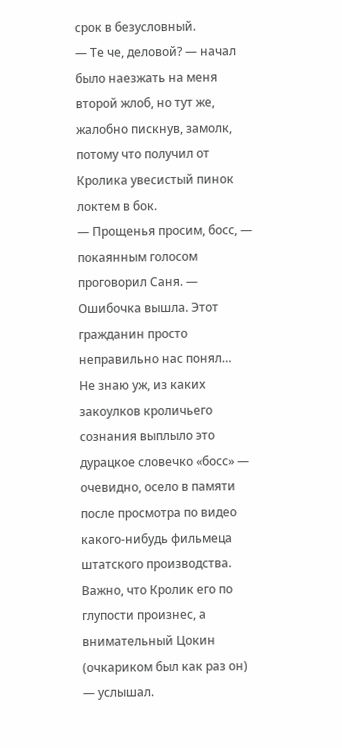срок в безусловный.
— Те че, деловой? — начал было наезжать на меня второй жлоб, но тут же, жалобно пискнув, замолк, потому что получил от Кролика увесистый пинок локтем в бок.
— Прощенья просим, босс, — покаянным голосом проговорил Саня. — Ошибочка вышла. Этот гражданин просто неправильно нас понял…
Не знаю уж, из каких закоулков кроличьего сознания выплыло это дурацкое словечко «босс» — очевидно, осело в памяти после просмотра по видео какого-нибудь фильмеца штатского производства. Важно, что Кролик его по глупости произнес, а внимательный Цокин (очкариком был как раз он) — услышал.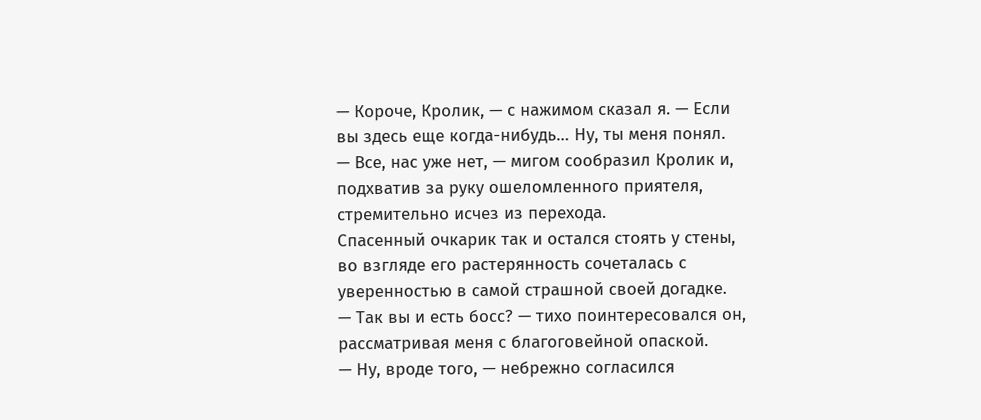— Короче, Кролик, — с нажимом сказал я. — Если вы здесь еще когда-нибудь… Ну, ты меня понял.
— Все, нас уже нет, — мигом сообразил Кролик и, подхватив за руку ошеломленного приятеля, стремительно исчез из перехода.
Спасенный очкарик так и остался стоять у стены, во взгляде его растерянность сочеталась с уверенностью в самой страшной своей догадке.
— Так вы и есть босс? — тихо поинтересовался он, рассматривая меня с благоговейной опаской.
— Ну, вроде того, — небрежно согласился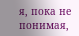я, пока не понимая,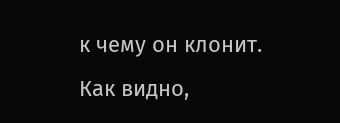к чему он клонит.
Как видно,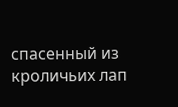спасенный из кроличьих лап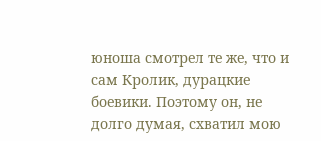юноша смотрел те же, что и сам Кролик, дурацкие боевики. Поэтому он, не долго думая, схватил мою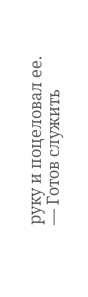руку и поцеловал ее.
— Готов служить